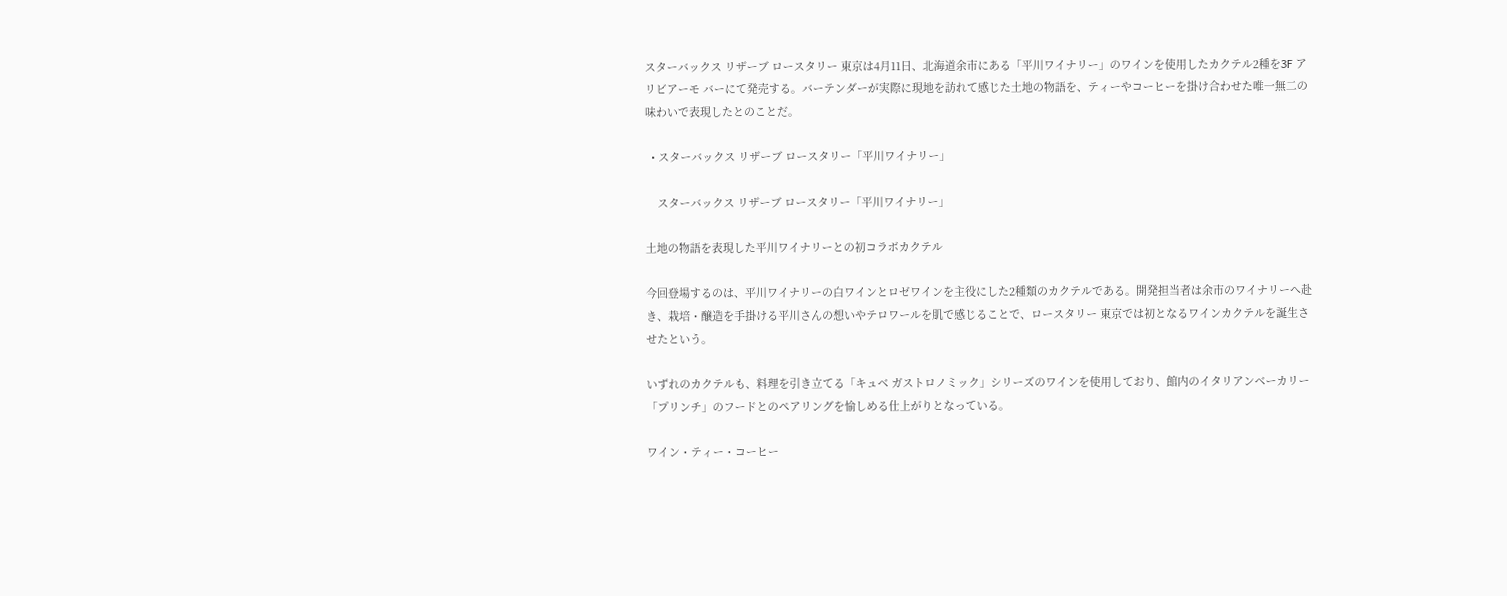スターバックス リザーブ ロースタリー 東京は4月11日、北海道余市にある「平川ワイナリー」のワインを使用したカクテル2種を3F アリビアーモ バーにて発売する。バーテンダーが実際に現地を訪れて感じた土地の物語を、ティーやコーヒーを掛け合わせた唯一無二の味わいで表現したとのことだ。

  • スターバックス リザーブ ロースタリー「平川ワイナリー」

    スターバックス リザーブ ロースタリー「平川ワイナリー」

土地の物語を表現した平川ワイナリーとの初コラボカクテル

今回登場するのは、平川ワイナリーの白ワインとロゼワインを主役にした2種類のカクテルである。開発担当者は余市のワイナリーへ赴き、栽培・醸造を手掛ける平川さんの想いやテロワールを肌で感じることで、ロースタリー 東京では初となるワインカクテルを誕生させたという。

いずれのカクテルも、料理を引き立てる「キュベ ガストロノミック」シリーズのワインを使用しており、館内のイタリアンベーカリー「プリンチ」のフードとのペアリングを愉しめる仕上がりとなっている。

ワイン・ティー・コーヒー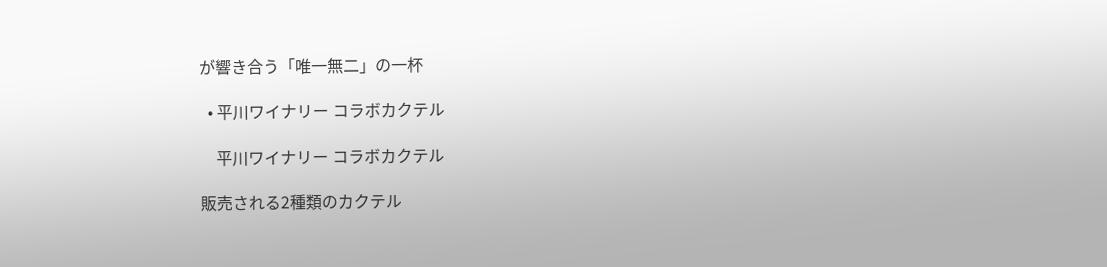が響き合う「唯一無二」の一杯

  • 平川ワイナリー コラボカクテル

    平川ワイナリー コラボカクテル

販売される2種類のカクテル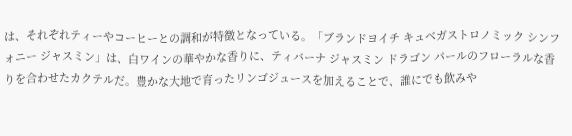は、それぞれティーやコーヒーとの調和が特徴となっている。「ブランドヨイチ キュベガストロノミック シンフォニー ジャスミン」は、白ワインの華やかな香りに、ティバーナ ジャスミン ドラゴン パールのフローラルな香りを合わせたカクテルだ。豊かな大地で育ったリンゴジュースを加えることで、誰にでも飲みや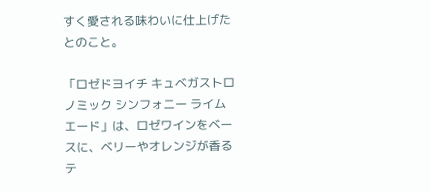すく愛される味わいに仕上げたとのこと。

「ロゼドヨイチ キュベガストロノミック シンフォニー ライムエード」は、ロゼワインをベースに、ベリーやオレンジが香るテ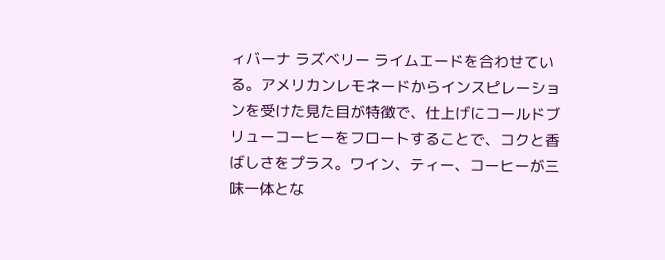ィバーナ ラズベリー ライムエードを合わせている。アメリカンレモネードからインスピレーションを受けた見た目が特徴で、仕上げにコールドブリューコーヒーをフロートすることで、コクと香ばしさをプラス。ワイン、ティー、コーヒーが三味一体とな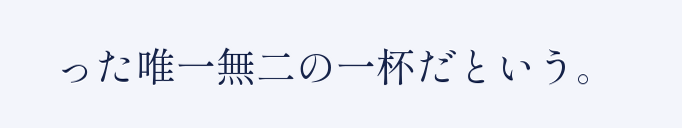った唯一無二の一杯だという。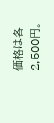価格は各2,500円。